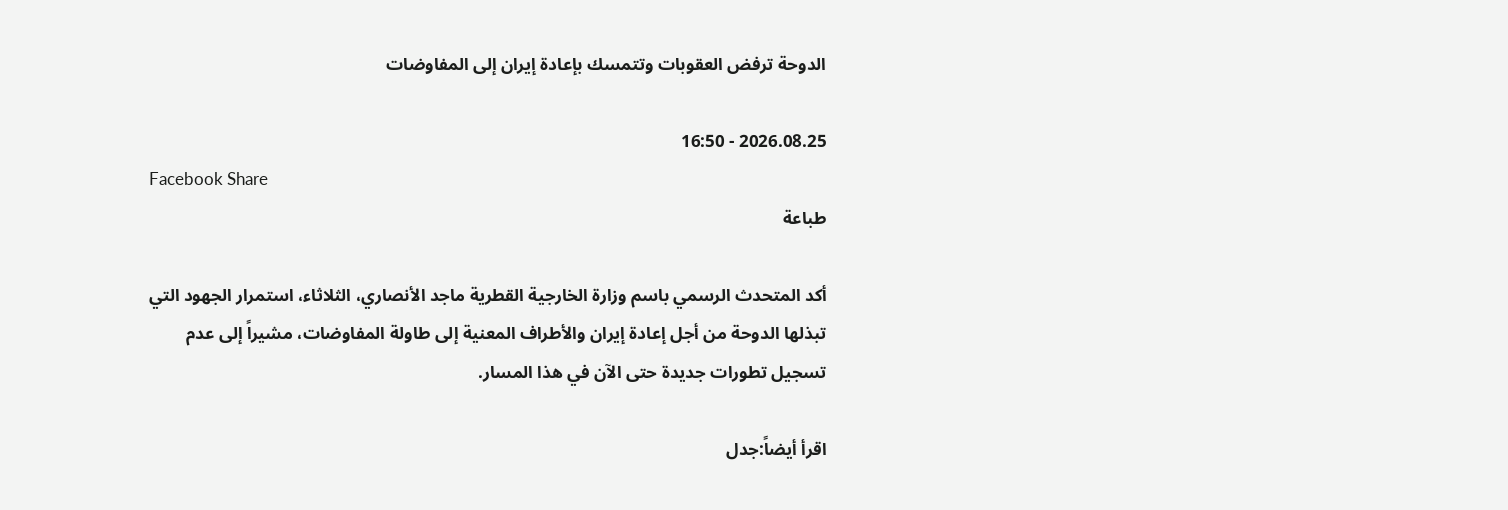الدوحة ترفض العقوبات وتتمسك بإعادة إيران إلى المفاوضات

2026.08.25 - 16:50
Facebook Share
طباعة

أكد المتحدث الرسمي باسم وزارة الخارجية القطرية ماجد الأنصاري، الثلاثاء، استمرار الجهود التي تبذلها الدوحة من أجل إعادة إيران والأطراف المعنية إلى طاولة المفاوضات، مشيراً إلى عدم تسجيل تطورات جديدة حتى الآن في هذا المسار.

اقرأ أيضاً:جدل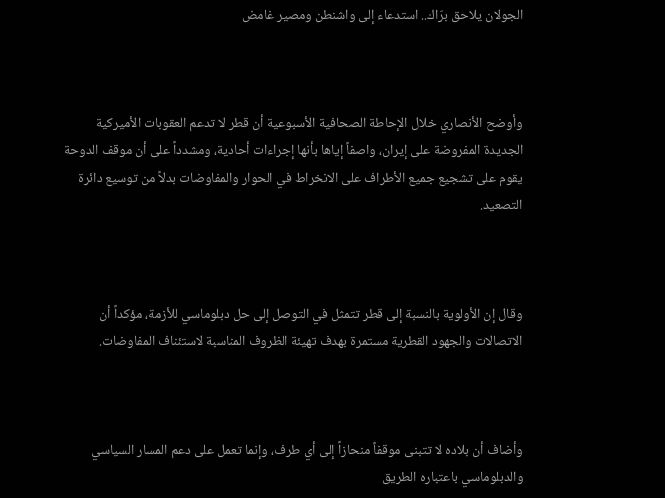الجولان يلاحق برّاك.. استدعاء إلى واشنطن ومصير غامض



وأوضح الأنصاري خلال الإحاطة الصحافية الأسبوعية أن قطر لا تدعم العقوبات الأميركية الجديدة المفروضة على إيران، واصفاً إياها بأنها إجراءات أحادية، ومشدداً على أن موقف الدوحة يقوم على تشجيع جميع الأطراف على الانخراط في الحوار والمفاوضات بدلاً من توسيع دائرة التصعيد.



وقال إن الأولوية بالنسبة إلى قطر تتمثل في التوصل إلى حل دبلوماسي للأزمة، مؤكداً أن الاتصالات والجهود القطرية مستمرة بهدف تهيئة الظروف المناسبة لاستئناف المفاوضات.



وأضاف أن بلاده لا تتبنى موقفاً منحازاً إلى أي طرف، وإنما تعمل على دعم المسار السياسي والدبلوماسي باعتباره الطريق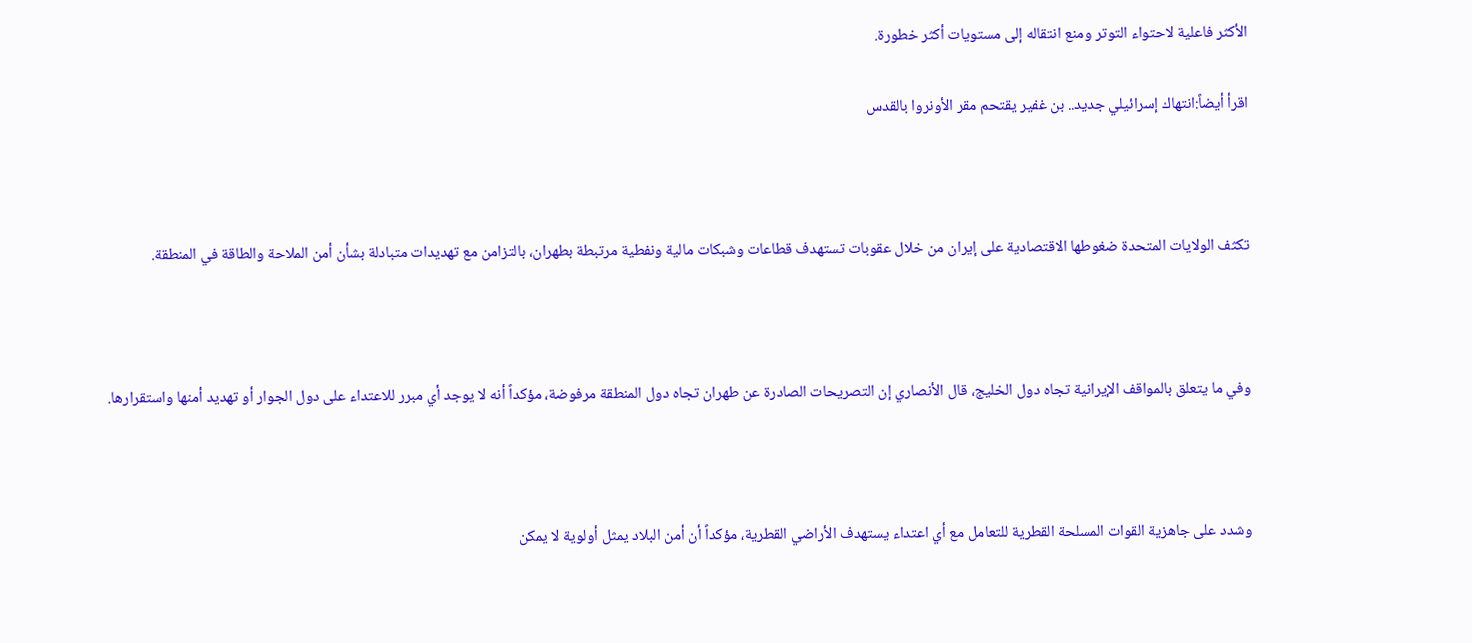الأكثر فاعلية لاحتواء التوتر ومنع انتقاله إلى مستويات أكثر خطورة.

اقرأ أيضاً:انتهاك إسرائيلي جديد.. بن غفير يقتحم مقر الأونروا بالقدس



تكثف الولايات المتحدة ضغوطها الاقتصادية على إيران من خلال عقوبات تستهدف قطاعات وشبكات مالية ونفطية مرتبطة بطهران، بالتزامن مع تهديدات متبادلة بشأن أمن الملاحة والطاقة في المنطقة.



وفي ما يتعلق بالمواقف الإيرانية تجاه دول الخليج، قال الأنصاري إن التصريحات الصادرة عن طهران تجاه دول المنطقة مرفوضة، مؤكداً أنه لا يوجد أي مبرر للاعتداء على دول الجوار أو تهديد أمنها واستقرارها.



وشدد على جاهزية القوات المسلحة القطرية للتعامل مع أي اعتداء يستهدف الأراضي القطرية، مؤكداً أن أمن البلاد يمثل أولوية لا يمكن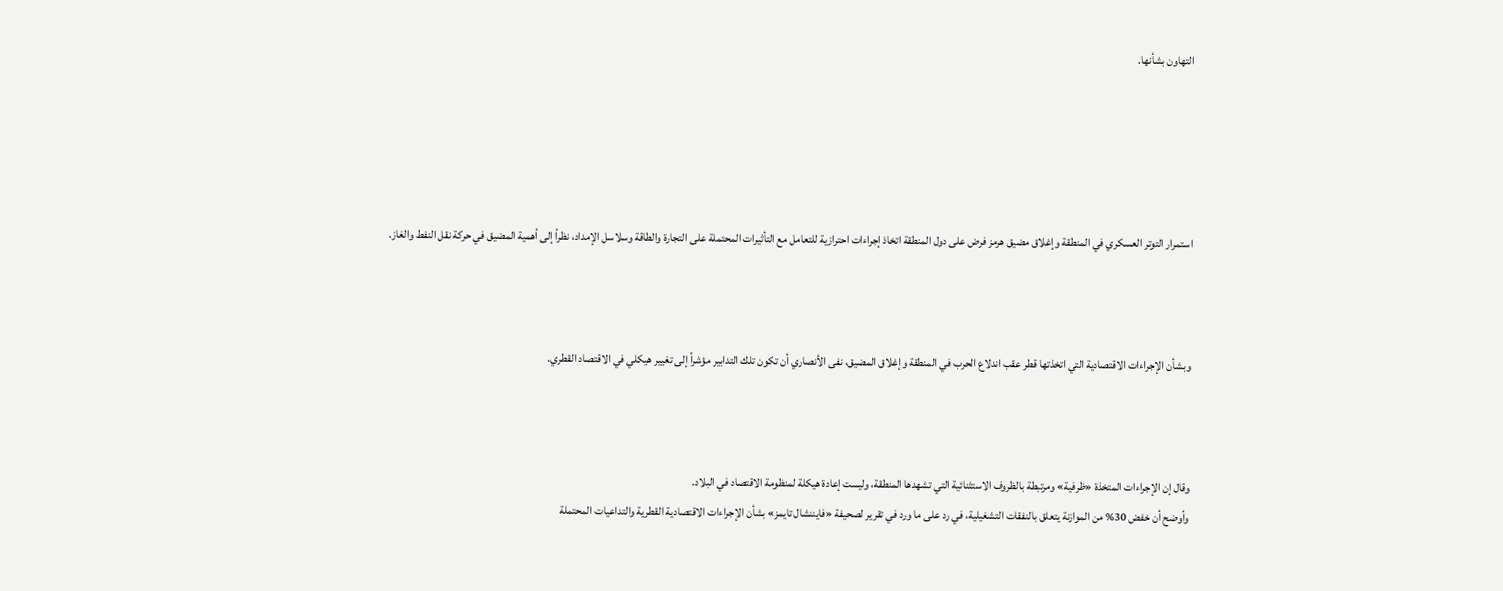التهاون بشأنها.





استمرار التوتر العسكري في المنطقة وإغلاق مضيق هرمز فرض على دول المنطقة اتخاذ إجراءات احترازية للتعامل مع التأثيرات المحتملة على التجارة والطاقة وسلاسل الإمداد، نظراً إلى أهمية المضيق في حركة نقل النفط والغاز.



وبشأن الإجراءات الاقتصادية التي اتخذتها قطر عقب اندلاع الحرب في المنطقة وإغلاق المضيق، نفى الأنصاري أن تكون تلك التدابير مؤشراً إلى تغيير هيكلي في الاقتصاد القطري.



وقال إن الإجراءات المتخذة «ظرفية» ومرتبطة بالظروف الاستثنائية التي تشهدها المنطقة، وليست إعادة هيكلة لمنظومة الاقتصاد في البلاد.
وأوضح أن خفض 30% من الموازنة يتعلق بالنفقات التشغيلية، في رد على ما ورد في تقرير لصحيفة «فايننشال تايمز» بشأن الإجراءات الاقتصادية القطرية والتداعيات المحتملة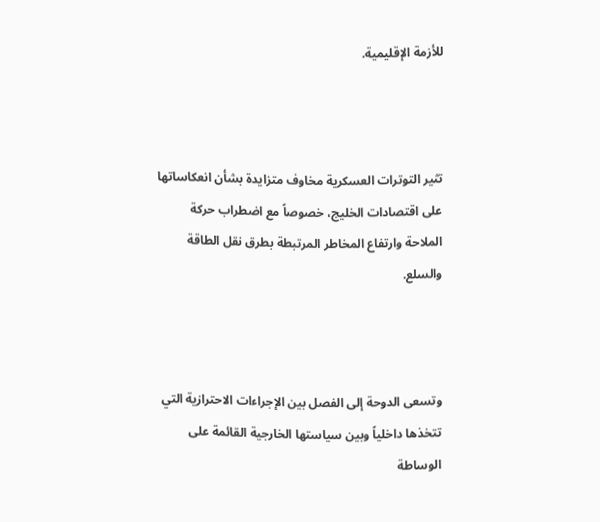للأزمة الإقليمية.



تثير التوترات العسكرية مخاوف متزايدة بشأن انعكاساتها على اقتصادات الخليج، خصوصاً مع اضطراب حركة الملاحة وارتفاع المخاطر المرتبطة بطرق نقل الطاقة والسلع.



وتسعى الدوحة إلى الفصل بين الإجراءات الاحترازية التي تتخذها داخلياً وبين سياستها الخارجية القائمة على الوساطة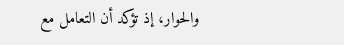والحوار، إذ تؤكد أن التعامل مع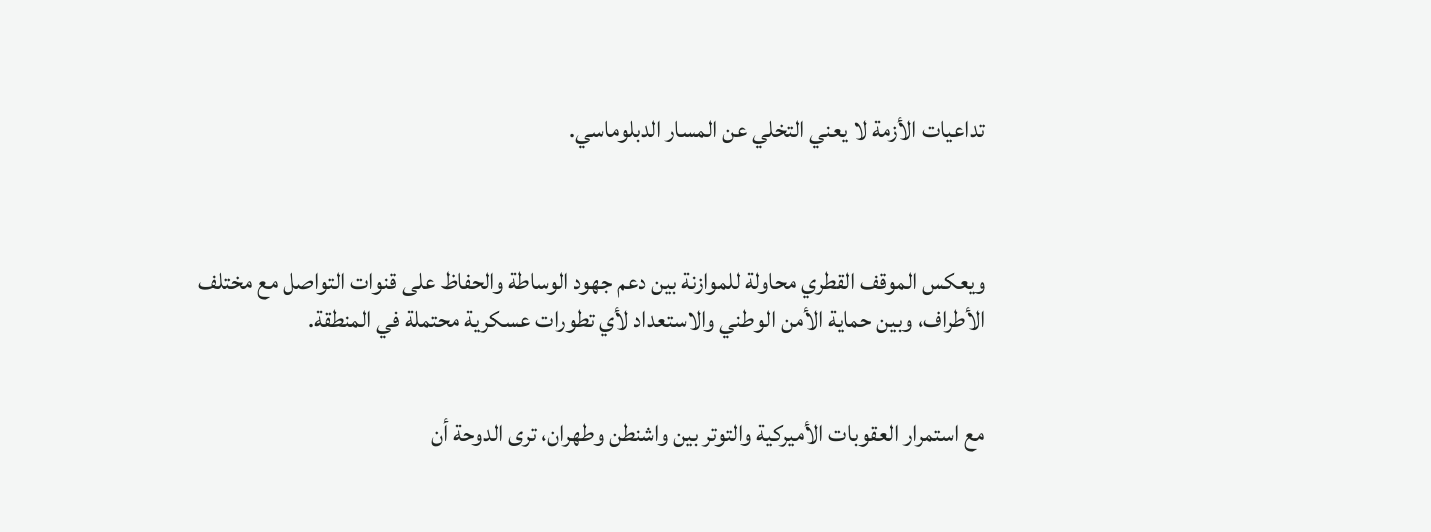تداعيات الأزمة لا يعني التخلي عن المسار الدبلوماسي.



ويعكس الموقف القطري محاولة للموازنة بين دعم جهود الوساطة والحفاظ على قنوات التواصل مع مختلف الأطراف، وبين حماية الأمن الوطني والاستعداد لأي تطورات عسكرية محتملة في المنطقة.


مع استمرار العقوبات الأميركية والتوتر بين واشنطن وطهران، ترى الدوحة أن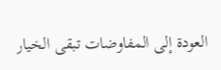العودة إلى المفاوضات تبقى الخيار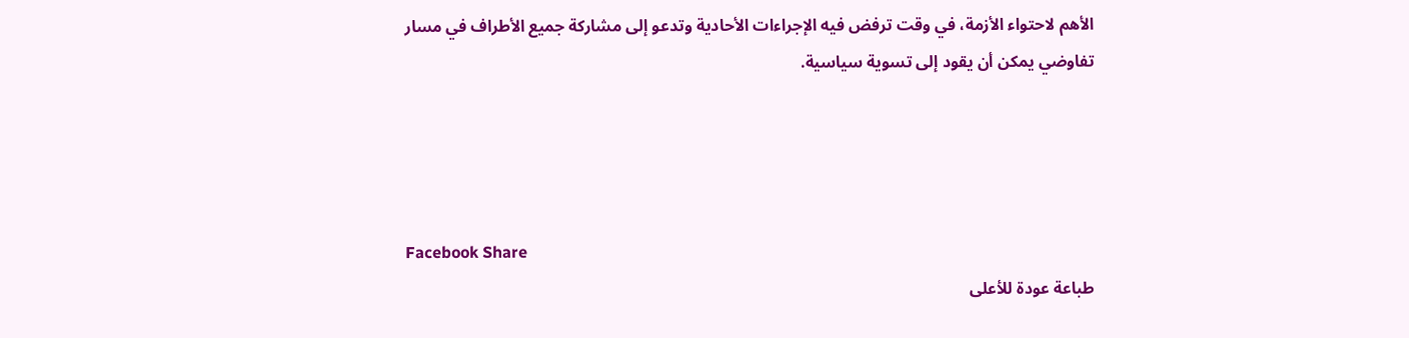الأهم لاحتواء الأزمة، في وقت ترفض فيه الإجراءات الأحادية وتدعو إلى مشاركة جميع الأطراف في مسار تفاوضي يمكن أن يقود إلى تسوية سياسية.




Facebook Share
طباعة عودة للأعلى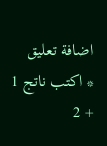اضافة تعليق
* اكتب ناتج 1 + 2